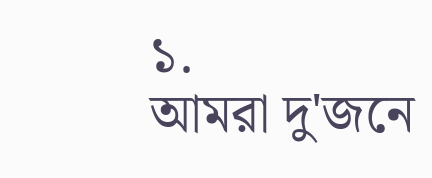১.
আমরা দু'জনে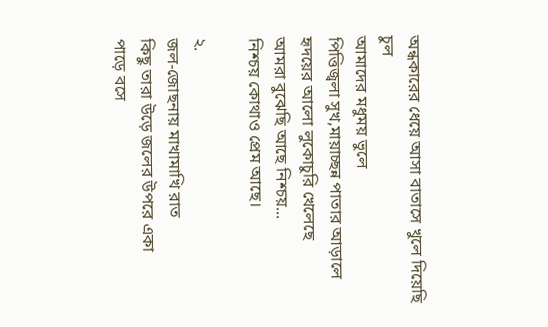অন্ধকারের ধেয়ে আসা বাতাসে খুলে দিয়েছি চুল
আমাদের মধুময় ভুলে
পিত্তিজ্বলা সুখ,মায়াচ্ছন্ন পাতার আড়ালে
হৃদয়ের আলো লুকোচুরি খেলেছে
আমরা বুঝেছি আছে নিশ্চয়...
নিশ্চয় কোথাও প্রেম আছে।

২.
জল-জোছনায় মাখামাখি রাত
কিছু তারা উড়ে জলের উপরে একা
পাড়ে বসে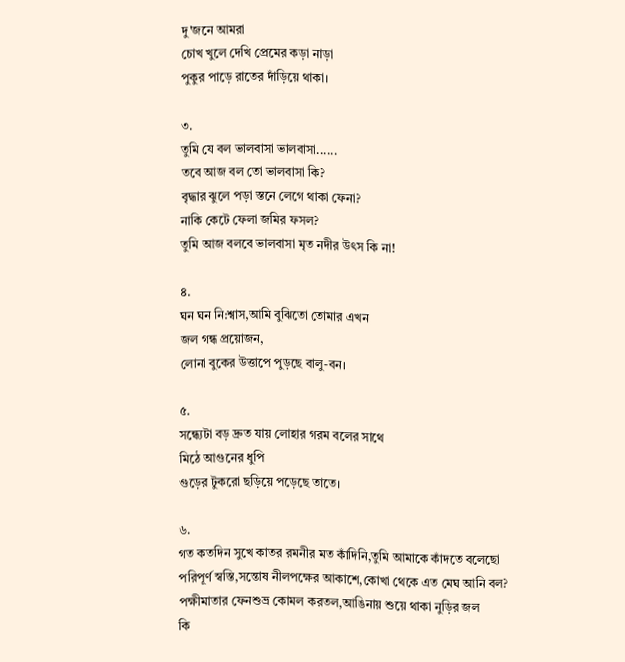দু'জনে আমরা
চোখ খুলে দেখি প্রেমের কড়া নাড়া
পুকুর পাড়ে রাতের দাঁড়িয়ে থাকা।

৩.
তুমি যে বল ভালবাসা ভালবাসা......
তবে আজ বল তো ভালবাসা কি?
বৃদ্ধার ঝুলে পড়া স্তনে লেগে থাকা ফেনা?
নাকি কেটে ফেলা জমির ফসল?
তুমি আজ বলবে ভালবাসা মৃত নদীর উৎস কি না!

৪.
ঘন ঘন নি:শ্বাস,আমি বুঝিতো তোমার এখন
জল গন্ধ প্রয়োজন,
লোনা বুকের উত্তাপে পুড়ছে বালু-বন।

৫.
সন্ধ্যেটা বড় দ্রুত যায় লোহার গরম বলের সাথে
মিঠে আগুনের ধুপি
গুড়ের টুকরো ছড়িয়ে পড়েছে তাতে।

৬.
গত কতদিন সুখে কাতর রমনীর মত কাঁদিনি,তুমি আমাকে কাঁদতে বলেছো
পরিপূর্ণ স্বস্তি,সন্তোষ নীলপক্ষের আকাশে,কোখা থেকে এত মেঘ আনি বল?
পক্ষীমাতার ফেনশুভ্র কোমল করতল,আঙিনায় শুয়ে থাকা নুড়ির জল
কি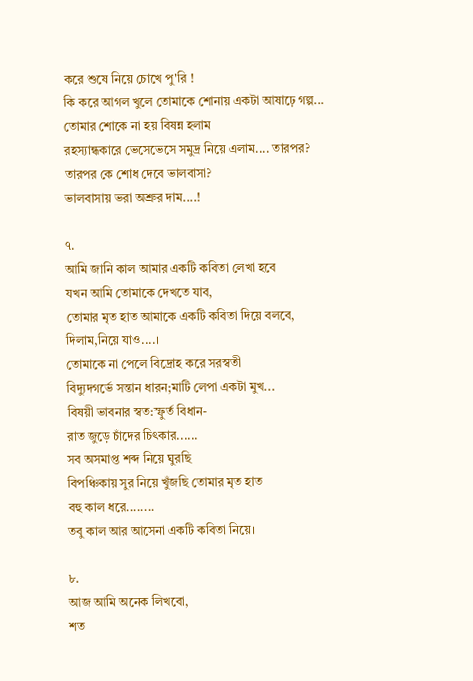করে শুষে নিয়ে চোখে পু'রি !
কি করে আগল খুলে তোমাকে শোনায় একটা আষাঢ়ে গল্প...
তোমার শোকে না হয় বিষন্ন হলাম
রহস্যান্ধকারে ভেসেভেসে সমুদ্র নিয়ে এলাম.... তারপর?
তারপর কে শোধ দেবে ভালবাসা?
ভালবাসায় ভরা অশ্রুর দাম....!

৭.
আমি জানি কাল আমার একটি কবিতা লেখা হবে
যখন আমি তোমাকে দেখতে যাব,
তোমার মৃত হাত আমাকে একটি কবিতা দিয়ে বলবে,
দিলাম,নিয়ে যাও....।
তোমাকে না পেলে বিদ্রোহ করে সরস্বতী
বিদ্যুদগর্ভে সন্তান ধারন;মাটি লেপা একটা মুখ...
বিষয়ী ভাবনার স্বত:স্ফুর্ত বিধান-
রাত জুড়ে চাঁদের চিৎকার......
সব অসমাপ্ত শব্দ নিয়ে ঘুরছি
বিপঞ্চিকায় সুর নিয়ে খুঁজছি তোমার মৃত হাত
বহু কাল ধরে........
তবু কাল আর আসেনা একটি কবিতা নিয়ে।

৮.
আজ আমি অনেক লিখবো,
শত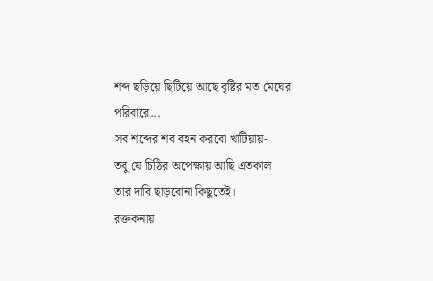শব্দ ছড়িয়ে ছিটিয়ে আছে বৃষ্টির মত মেঘের পরিবারে...
সব শব্দের শব বহন করবো খাটিয়ায়-
তবু যে চিঠির অপেক্ষায় আছি এতকাল
তার দাবি ছাড়বোনা কিছুতেই।
রক্তকনায়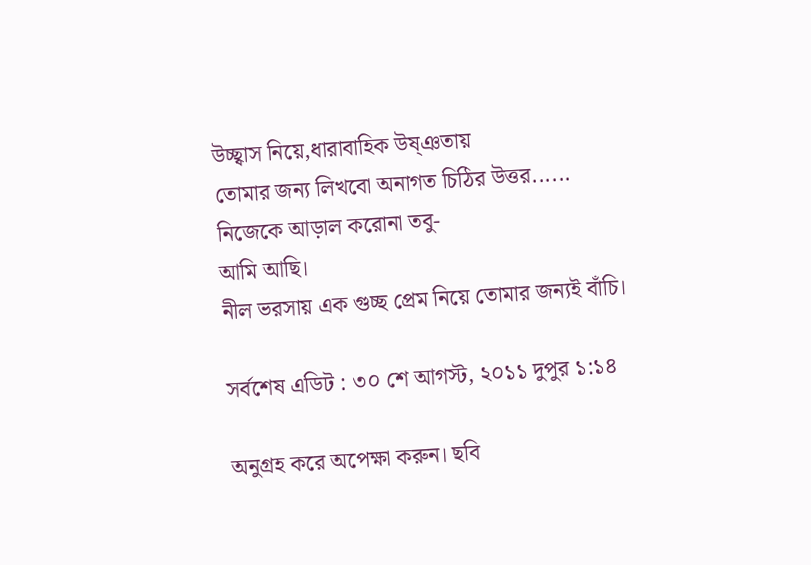উচ্ছ্বাস নিয়ে,ধারাবাহিক উষ্ঞতায়
তোমার জন্য লিখবো অনাগত চিঠির উত্তর......
নিজেকে আড়াল করোনা তবু-
আমি আছি।
নীল ভরসায় এক গুচ্ছ প্রেম নিয়ে তোমার জন্যই বাঁচি।

সর্বশেষ এডিট : ৩০ শে আগস্ট, ২০১১ দুপুর ১:১৪

অনুগ্রহ করে অপেক্ষা করুন। ছবি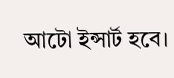আটো ইন্সার্ট হবে।